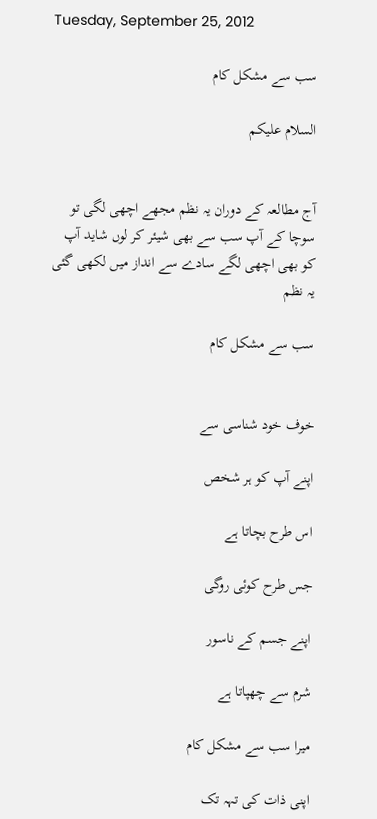Tuesday, September 25, 2012

سب سے مشکل کام

السلام علیکم


آج مطالعہ کے دوران یہ نظم مجھے اچھی لگی تو سوچا کے آپ سب سے بھی شیئر کر لوں شاید آپ کو بھی اچھی لگے سادے سے انداز میں لکھی گئی یہ نظم

سب سے مشکل کام


خوف خود شناسی سے

اپنے آپ کو ہر شخص

اس طرح بچاتا ہے

جس طرح کوئی روگی

اپنے جسم کے ناسور

شرم سے چھپاتا ہے

میرا سب سے مشکل کام

اپنی ذات کی تہہ تک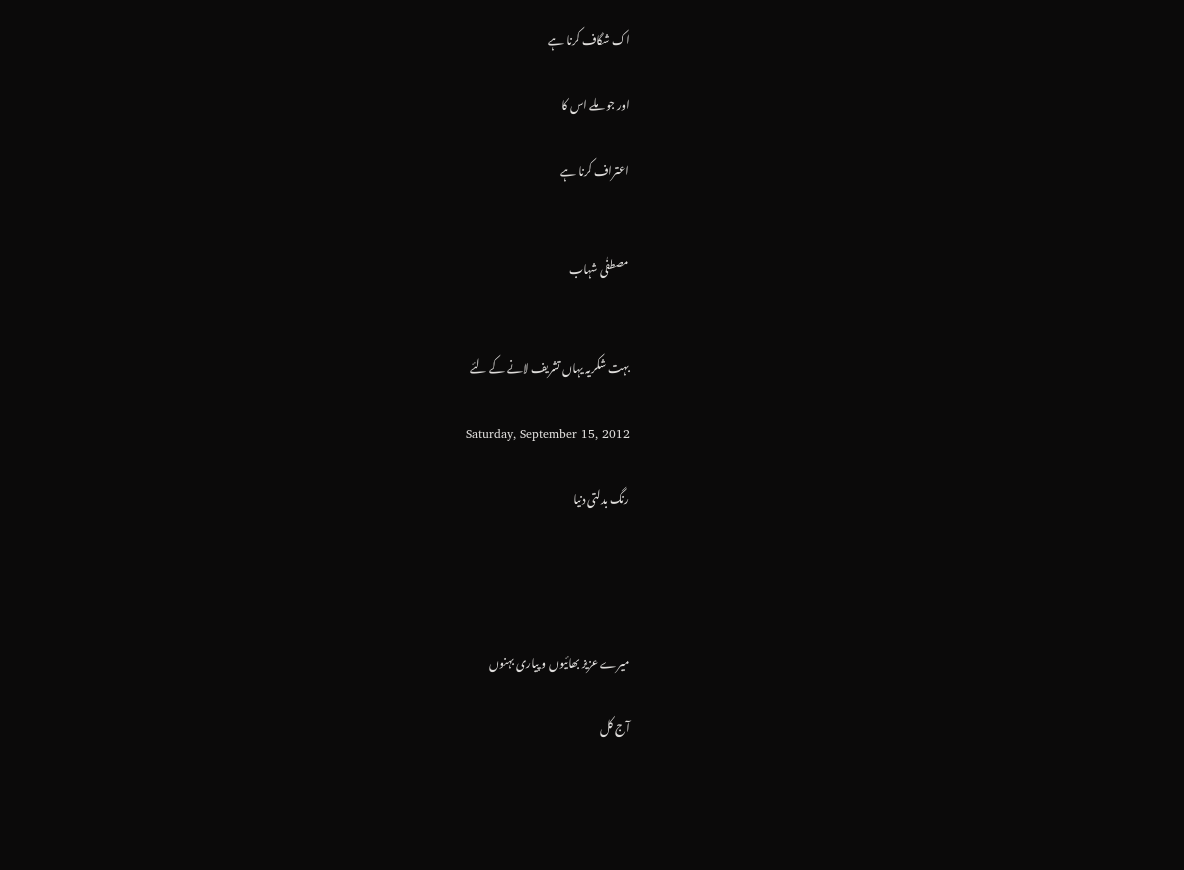اک شگاف کرنا ہے

اور جو ملے اس کا

اعتراف کرنا ہے


مصطفٰی شہاب


بہت شکریہ یہاں تشریف لانے کے لئے

Saturday, September 15, 2012

رنگ بدلتی دنیا




میرے عزیز بھائیوں و پیاری بہنوں

آج کل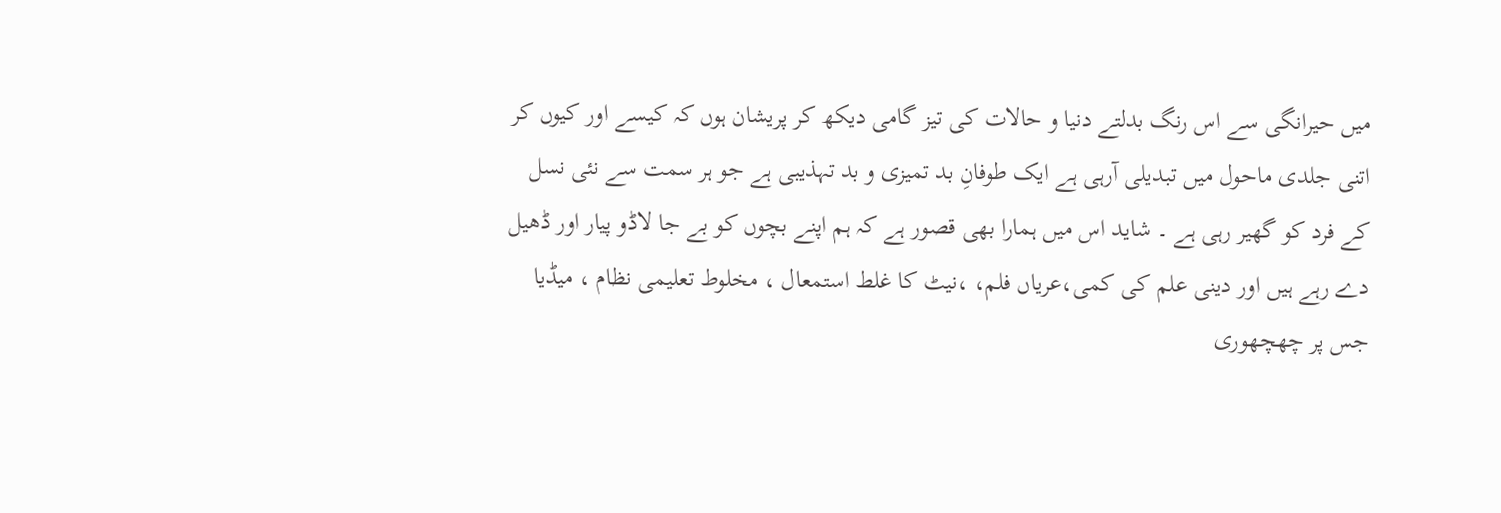میں حیرانگی سے اس رنگ بدلتے دنیا و حالات کی تیز گامی دیکھ کر پریشان ہوں کہ کیسے اور کیوں کر اتنی جلدی ماحول میں تبدیلی آرہی ہے ایک طوفانِ بد تمیزی و بد تہذیبی ہے جو ہر سمت سے نئی نسل کے فرد کو گھیر رہی ہے ۔ شاید اس میں ہمارا بھی قصور ہے کہ ہم اپنے بچوں کو بے جا لاڈو پیار اور ڈھیل دے رہے ہیں اور دینی علم کی کمی،عریاں فلم، ،نیٹ کا غلط استمعال ، مخلوط تعلیمی نظام ، میڈیا جس پر چھچھوری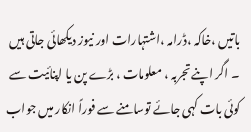باتیں ،خاکہ ،ڈرامہ ،اشتہارات اور نیوز دیکھائی جاتی ہیں ۔ اگر اپنے تجربہ ، معلومات ، بڑے پن یا اپنائیت سے کوئی بات کہی جائے توسامنے سے فوراً انکار میں جواب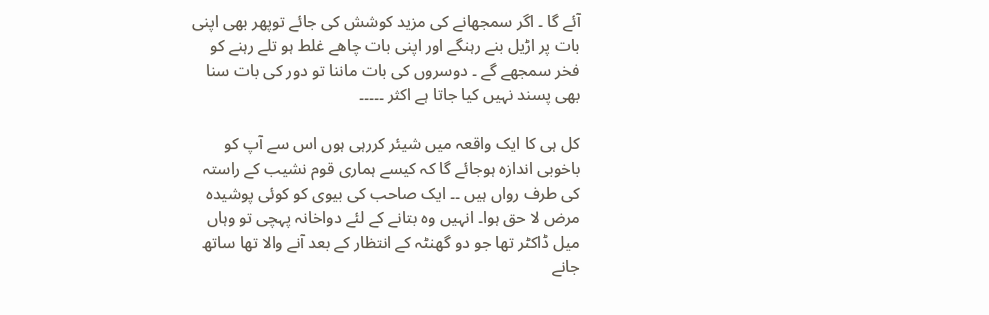آئے گا ۔ اگر سمجھانے کی مزید کوشش کی جائے توپھر بھی اپنی بات پر اڑیل بنے رہنگے اور اپنی بات چاھے غلط ہو تلے رہنے کو فخر سمجھے گے ۔ دوسروں کی بات ماننا تو دور کی بات سنا بھی پسند نہیں کیا جاتا ہے اکثر ۔۔۔۔۔

کل ہی کا ایک واقعہ میں شیئر کررہی ہوں اس سے آپ کو باخوبی اندازہ ہوجائے گا کہ کیسے ہماری قوم نشیب کے راستہ کی طرف رواں ہیں ۔۔ ایک صاحب کی بیوی کو کوئی پوشیدہ مرض لا حق ہوا۔ انہیں وہ بتانے کے لئے دواخانہ پہچی تو وہاں میل ڈاکٹر تھا جو دو گھنٹہ کے انتظار کے بعد آنے والا تھا ساتھ جانے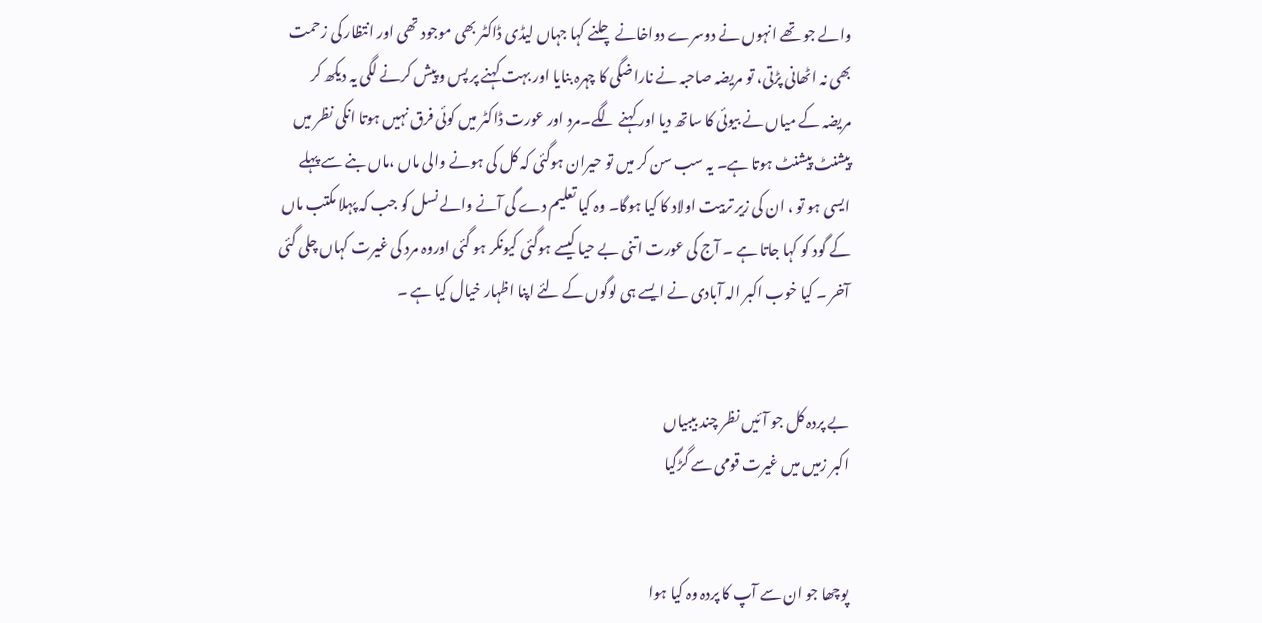والے جو تھے انہوں نے دوسرے دواخانے چلنے کہا جہاں لیڈی ڈاکٹر بھی موجود تھی اور انتظار کی زحمت بھی نہ اٹھانی پڑتی، تو مریضہ صاحبہ نے ناراضگی کا چہرہ بنایا اور بہت کہنے پر پس و پیش کرنے لگی یہ دیکھ کر مریضہ کے میاں نے بیوئی کا ساتھ دیا اور کہنے لگے۔مرد اور عورت ڈاکٹر میں کوئی فرق نہیں ہوتا انکی نظر میں پیشنٹ پیشنٹ ہوتا ہے۔ یہ سب سن کر میں تو حیران ہوگئی کہ کل کی ہونے والی ماں ،ماں بنے سے پہلے ایسی ہو تو ، ان کی زیر تربیت اولاد کا کیا ہوگا۔ وہ کیا تعلیم دے گی آنے والے نسل کو جب کہ پہلا مکتب ماں کے گود کو کہا جاتا ہے ۔ آج کی عورت اتنی بے حیا کیسے ہوگئی کیونکر ہو گئی اوروہ مرد کی غیرت کہاں چلی گئی آخر ۔ کیا خوب اکبر الہ آبادی نے ایسے ہی لوگوں کے لئے اپنا اظہار خیال کیا ہے ۔


بے پردہ کل جو آئیں نظر چند بیبیاں
اکبر زمیں میں غیرت قومی سے گڑگیا


پوچھا جو ان سے آپ کا پردہ وہ کیا ہوا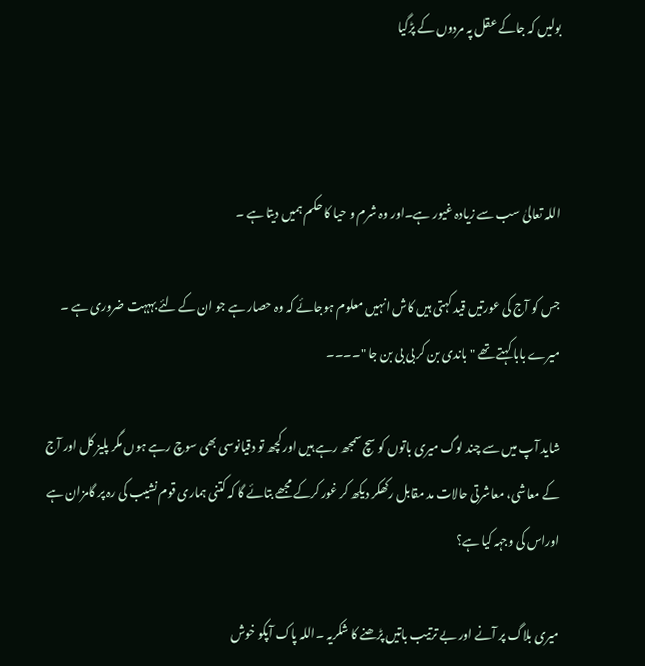بولیں کہ جاکے عقل پہ مردوں کے پڑگیا



اللہ تعالیٰ سب سے زیادہ غیور ہے۔اور وہ شرم و حیا کا حکم ہمیں دیتا ہے ۔

جس کو آج کی عورتیں قید کہتی ہیں کاش انہیں معلوم ہوجائے کہ وہ حصار ہے جو ان کے لئے بہہہت ضروری ہے ۔ میرے بابا کہتے تھے "باندی بن کر بی بی بن جا "۔۔۔۔

شاید آپ میں سے چند لوگ میری باتوں کو سچ سمجھ رہے ہیں اور کچھ تو دقیانوسی بھی سوچ رہے ہوں مگر پلیز کل اور آج کے معاشی، معاشرتی حالات مد مقابل رکھکر دیکھ کر غور کرکے مجھے بتائے گا کہ کتنی ہماری قوم نشیب کی رہ پر گامزان ہے اوراس کی وجہہ کیا ہے؟

میری بلاگ پر آنے اور بے ترتیب باتیں پڑھنے کا شکریہ ۔اللہ پاک آپکو خوش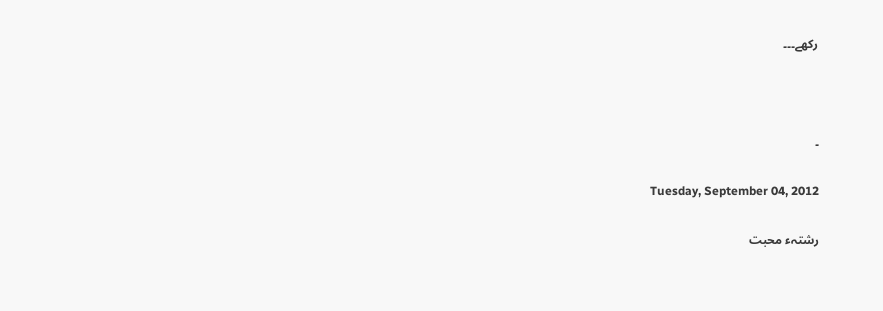رکھے۔۔۔



۔

Tuesday, September 04, 2012

رشتہء محبت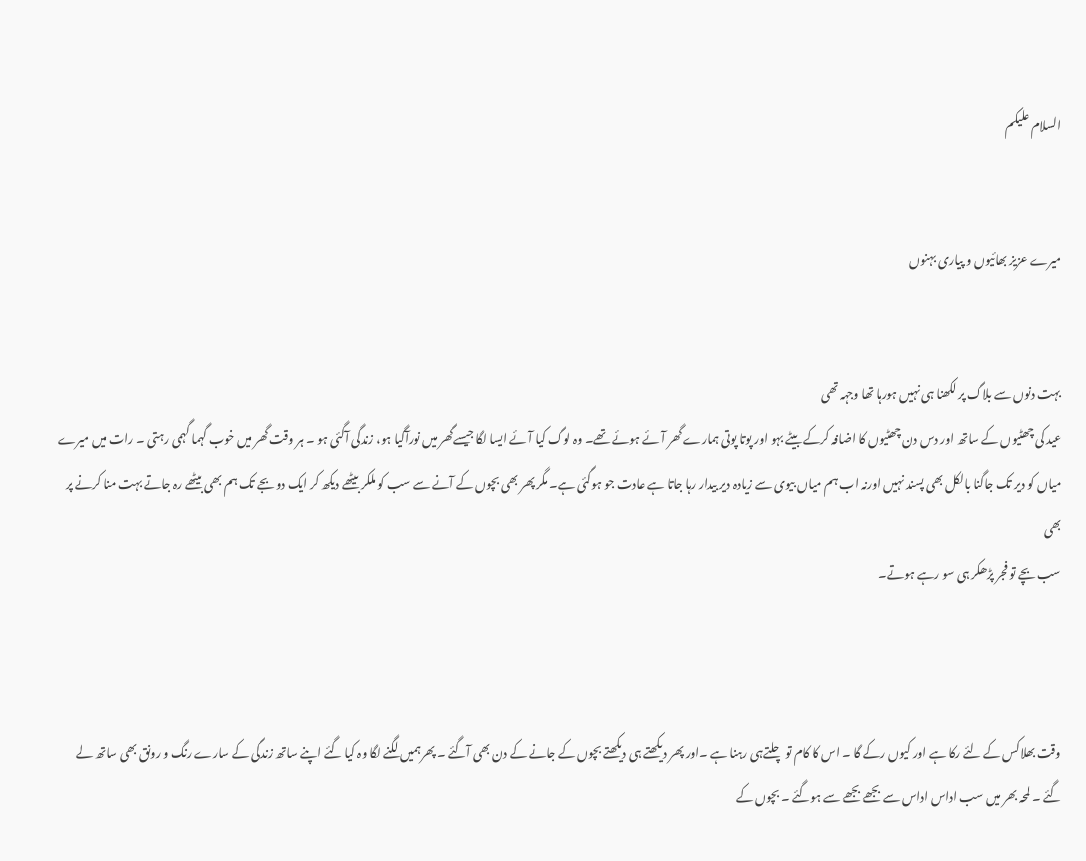السلام علیکم


میرے عزیز بھائیوں و پیاری بہنوں


بہت دنوں سے بلاگ پر لکھنا ہی نہیں ہورہا تھا وجہہ تھی
عید کی چھٹیوں کے ساتھ اور دس دن چھٹیوں کا اضافہ کرکے بیٹے بہو اور پوتا پوتی ہمارے گھر آئے ہوئے تھے۔ وہ لوگ کیا آئے ایسا لگا جیسےگھر میں نورآگیا ہو، زندگی آگئی ہو ۔ ہر وقت گھر میں خوب گہما گہمی رہتی ۔ رات میں میرے میاں کو دیر تک جاگنا بالکل بھی پسند نہیں اورنہ اب ہم میاں بیوی سے زیادہ دیر بیدار رہا جاتا ہے عادت جو ہوگئی ہے۔ مگر پھر بھی بچوں کے آنے سے سب کو ملکر بیٹھے دیکھ کر ایک دو بجے تک ہم بھی بیٹھے رہ جاتے بہت منا کرنے پر بھی
سب بچے تو فجر پڑھکر ہی سو رہے ہوتے۔



وقت بھلاکس کے لئے رکا ہے اور کیوں رکے گا ۔ اس کا کام تو چلتےہی رہنا ہے ۔اور پھر دیکھتے ہی دیکھتے بچوں کے جانے کے دن بھی آگئے ۔ پھرہمیں لگنے لگا وہ کیا گئے اپنے ساتھ زندگی کے سارے رنگ و رونق بھی ساتھ لے گئے ۔ لمحہ بھر میں سب اداس اداس سے بجھے بجھے سے ہوگئے ۔ بچوں کے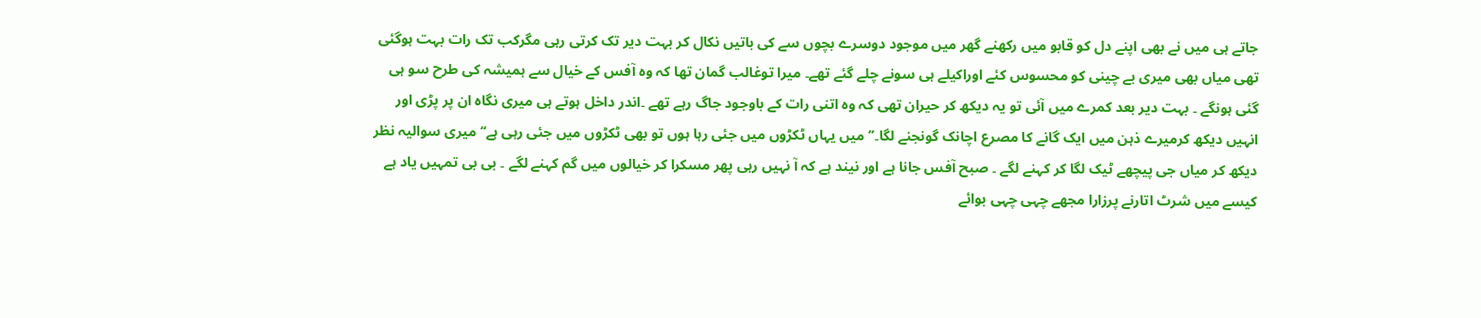جاتے ہی میں نے بھی اپنے دل کو قابو میں رکھنے گھر میں موجود دوسرے بچوں سے کی باتیں نکال کر بہت دیر تک کرتی رہی مگرکب تک رات بہت ہوگئی تھی میاں بھی میری بے چینی کو محسوس کئے اوراکیلے ہی سونے چلے گئے تھے۔ میرا توغالب گمان تھا کہ وہ آفس کے خیال سے ہمیشہ کی طرح سو ہی گئی ہونگے ۔ بہت دیر بعد کمرے میں آئی تو یہ دیکھ کر حیران تھی کہ وہ اتنی رات کے باوجود جاگ رہے تھے ۔اندر داخل ہوتے ہی میری نگاہ ان پر پڑی اور انہیں دیکھ کرمیرے ذہن میں ایک گانے کا مصرع اچانک گونجنے لگا۔’’میں یہاں ٹکڑوں میں جئی رہا ہوں تو بھی ٹکڑوں میں جئی رہی ہے‘‘ میری سوالیہ نظر دیکھ کر میاں جی پیچھے ٹیک لگا کر کہنے لگے ۔ صبح آفس جانا ہے اور نیند ہے کہ آ نہیں رہی پھر مسکرا کر خیالوں میں گم کہنے لگے ۔ بی بی تمہیں یاد ہے کیسے میں شرٹ اتارنے پرزارا مجھے چہی چہی بوائے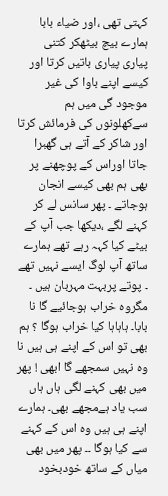کہتی تھی ،اور ضیاء بابا ہمارے بیچ بیٹھکر کتنی پیاری پیاری باتیں کرتا اور کیسے اپنے باوا کی غیر موجود گی میں ہم سےکھلونوں کی فرمائش کرتا اور شاکر کے آتے ہی گھبرا جاتا اوراس کے پوچھنے پر بھی ہم بھی کیسے انجان ہوجاتے ۔ پھر سانس لے کر کہنے لگے ،دیکھا جب آپ کے بیٹے کیا کہہ رہے تھے ہمارے ساتھ آپ لوگ ایسے نہیں تھے ۔ پوتے پربہت مہربان ہیں ۔ مگروہ خراب ہوجائیے گا نا بابا۔ ہاہاہا کیا خراب ہوگا ؟ ہم بھی تو اس کے اپنے ہی ہیں نا وہ نہیں سمجھے گا ابھی ! پھر میں بھی کہنے لگی ہاں ہاں سب یاد ہےمجھے بھی۔ ہمارے اپنے ہی ہیں وہ اس کے کہنے سے کیا ہوگا ۔۔ پھر میں بھی میاں کے ساتھ خودبخود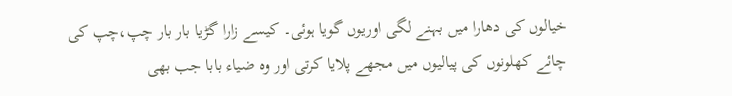خیالوں کی دھارا میں بہنے لگی اوریوں گویا ہوئی۔ کیسے زارا گڑیا بار بار چپ،چپ کی چائے کھلونوں کی پیالیوں میں مجھے پلایا کرتی اور وہ ضیاء بابا جب بھی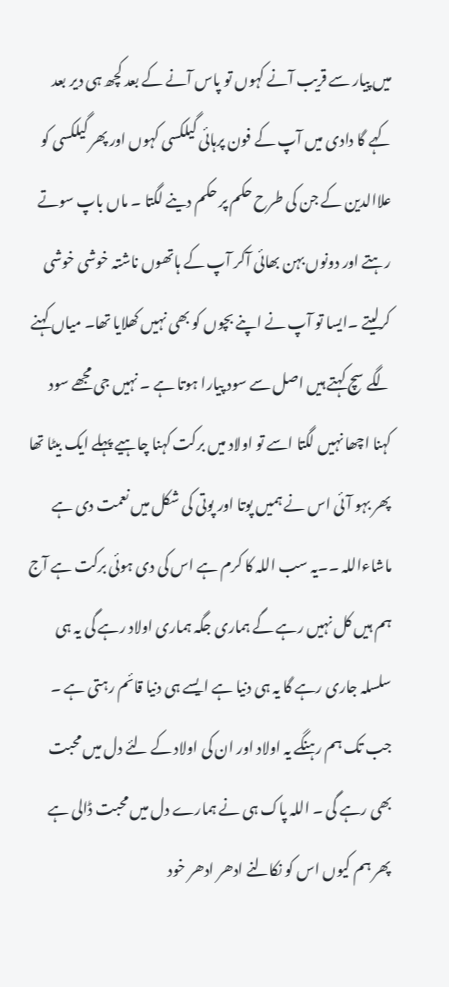میں پیار سے قریب آنے کہوں تو پاس آنے کے بعد کچھ ہی دیر بعد کہے گا دادی میں آپ کے فون پرہائی گیلکسی کہوں اور پھر گیلکسی کو علاالدین کے جن کی طرح حکم پر حکم دینے لگتا ۔ ماں باپ سوتے رہتے اور دونوں بہن بھائی آکر آپ کے ہاتھوں ناشتہ خوشی خوشی کرلیتے ۔ایسا تو آپ نے اپنے بچوں کو بھی نہیں کھلایا تھا۔ میاں کہنے لگے سچ کہتے ہیں اصل سے سود پیارا ہوتا ہے ۔ نہیں جی مجھے سود کہنا اچھا نہیں لگتا اسے تو اولاد میں برکت کہنا چاہیے پہلے ایک بیٹا تھا پھر بہو آئی اس نے ہمیں پوتا اور پوتی کی شکل میں نعمت دی ہے ماشاءاللہ ۔۔یہ سب اللہ کا کرم ہے اس کی دی ہوئی برکت ہے آج ہم ہیں کل نہیں رہے گے ہماری جگہ ہماری اولاد رہے گی یہ ہی سلسلہ جاری رہے گا یہ ہی دنیا ہے ایسے ہی دنیا قائم رہتی ہے ۔ جب تک ہم رہنگے یہ اولاد اور ان کی اولاد کے لئے دل میں محبت بھی رہے گی ۔ اللہ پاک ہی نے ہمارے دل میں محبت ڈالی ہے پھر ہم کیوں اس کو نکالنے ادھر ادھر خود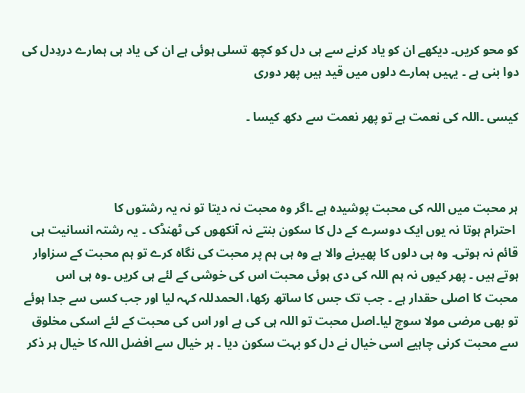کو محو کریں۔ دیکھے ان کو یاد کرنے سے ہی دل کو کچھ تسلی ہوئی ہے ان کی یاد ہی ہمارے دردِدل کی دوا بنی ہے ۔ یہیں ہمارے دلوں میں قید ہیں پھر دوری

کیسی ۔اللہ کی نعمت ہے تو پھر نعمت سے دکھ کیسا ۔



ہر محبت میں اللہ کی محبت پوشیدہ ہے ۔اگر وہ محبت نہ دیتا تو نہ یہ رشتوں کا
 احترام ہوتا نہ یوں ایک دوسرے کے دل کا سکون بنتے نہ آنکھوں کی ٹھنڈک ۔ یہ رشتہ انسانیت ہی قائم نہ ہوتی۔ وہ ہی دلوں کا پھیرنے والا ہے وہ ہی ہم پر محبت کی نگاہ کرے تو ہم محبت کے سزاوار ہوتے ہیں ۔ پھر کیوں نہ ہم اللہ کی دی ہوئی محبت اس کی خوشی کے لئے ہی کریں ۔وہ ہی اس محبت کا اصلی حقدار ہے ۔ جب تک جس کا ساتھ رکھا، الحمدللہ کہہ لیا اور جب کسی سے جدا ہوئے تو بھی مرضی مولا سوچ لیا۔اصل محبت تو اللہ ہی کی ہے اور اس کی محبت کے لئے اسکی مخلوق سے محبت کرنی چاہیے اسی خیال نے دل کو بہت سکون دیا ۔ ہر خیال سے افضل اللہ کا خیال ہر ذکر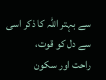سے بہتر اللہ کا ذکر اسی سے دل کو قوت،
راحت اور سکون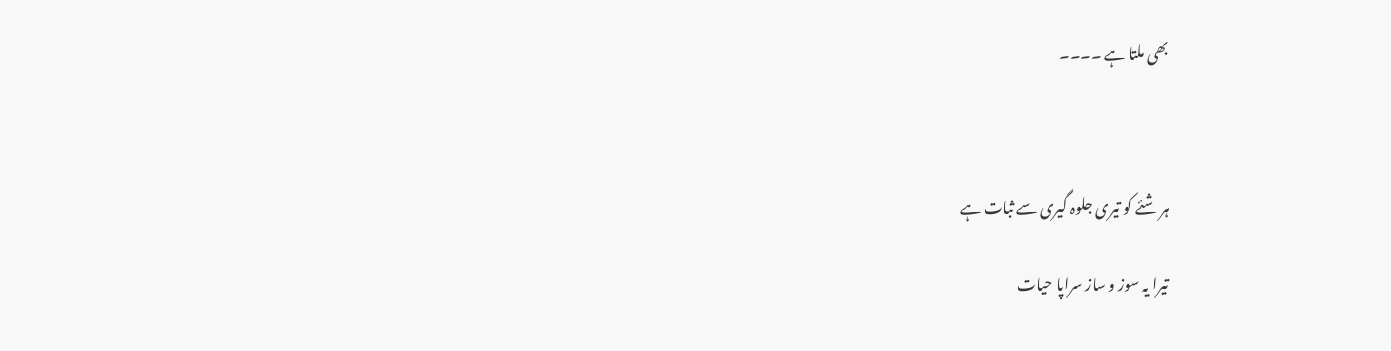بھی ملتا ہے ۔۔۔۔



ہر شئے کو تیری جلوہ گیری سے ثبات ہے

تیرا یہ سوز و ساز سراپا حیات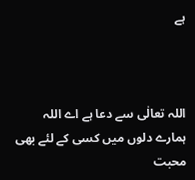ہے



اللہ تعالٰی سے دعا ہے اے اللہ ہمارے دلوں میں کسی کے لئے بھی محبت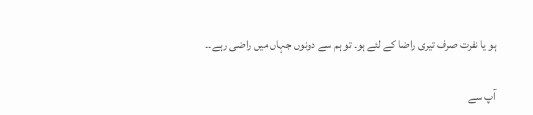ہو یا نفرت صرف تیری راضا کے لئے ہو۔ تو ہم سے دونوں جہاں میں راضی رہے۔۔

آپ سے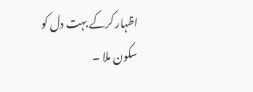اظہار کرکے بہت دل کو سکون ملا ۔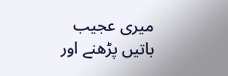میری عجیب باتیں پڑھنے اور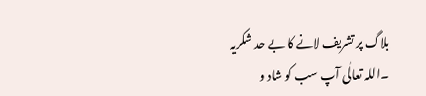بلاگ پر تشریف لانے کا بے حد شکریہ ۔اللہ تعالٰی آپ سب کو شاد و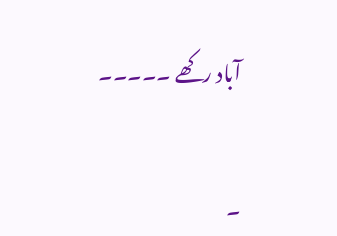آباد رکھے ۔۔۔۔۔


۔